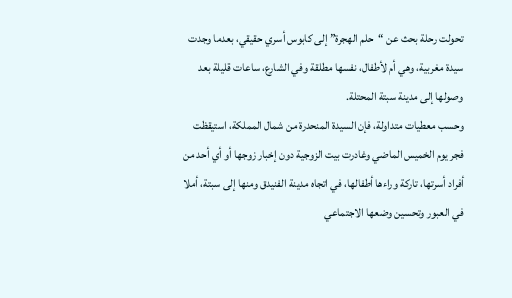تحولت رحلة بحث عن “حلم الهجرة” إلى كابوس أسري حقيقي، بعدما وجدت سيدة مغربية، وهي أم لأطفال، نفسها مطلقة وفي الشارع، ساعات قليلة بعد وصولها إلى مدينة سبتة المحتلة.
وحسب معطيات متداولة، فإن السيدة المنحدرة من شمال المملكة، استيقظت فجر يوم الخميس الماضي وغادرت بيت الزوجية دون إخبار زوجها أو أي أحد من أفراد أسرتها، تاركة وراءها أطفالها، في اتجاه مدينة الفنيدق ومنها إلى سبتة، أملا في العبور وتحسين وضعها الاجتماعي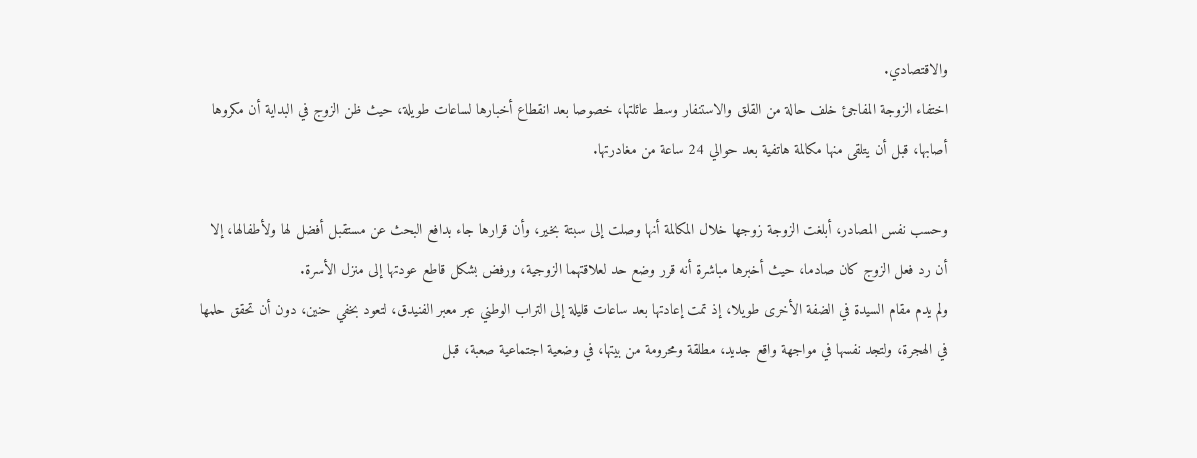والاقتصادي.
اختفاء الزوجة المفاجئ خلف حالة من القلق والاستنفار وسط عائلتها، خصوصا بعد انقطاع أخبارها لساعات طويلة، حيث ظن الزوج في البداية أن مكروها أصابها، قبل أن يتلقى منها مكالمة هاتفية بعد حوالي 24 ساعة من مغادرتها.

وحسب نفس المصادر، أبلغت الزوجة زوجها خلال المكالمة أنها وصلت إلى سبتة بخير، وأن قرارها جاء بدافع البحث عن مستقبل أفضل لها ولأطفالها، إلا أن رد فعل الزوج كان صادما، حيث أخبرها مباشرة أنه قرر وضع حد لعلاقتهما الزوجية، ورفض بشكل قاطع عودتها إلى منزل الأسرة.
ولم يدم مقام السيدة في الضفة الأخرى طويلا، إذ تمت إعادتها بعد ساعات قليلة إلى التراب الوطني عبر معبر الفنيدق، لتعود بخفي حنين، دون أن تحقق حلمها في الهجرة، ولتجد نفسها في مواجهة واقع جديد، مطلقة ومحرومة من بيتها، في وضعية اجتماعية صعبة، قبل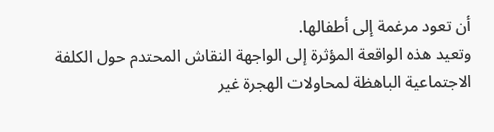أن تعود مرغمة إلى أطفالها.
وتعيد هذه الواقعة المؤثرة إلى الواجهة النقاش المحتدم حول الكلفة الاجتماعية الباهظة لمحاولات الهجرة غير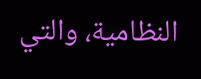النظامية، والتي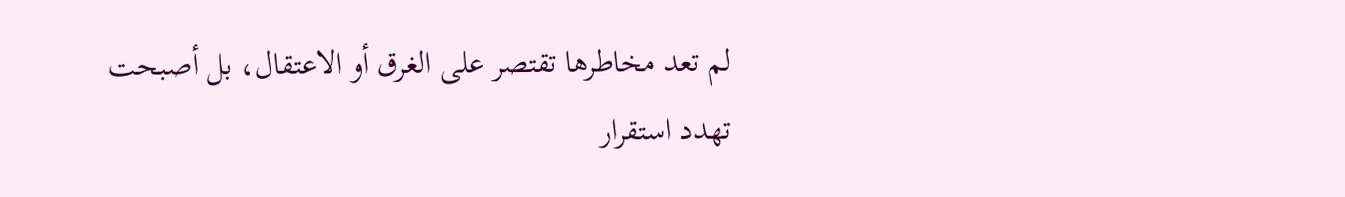لم تعد مخاطرها تقتصر على الغرق أو الاعتقال، بل أصبحت تهدد استقرار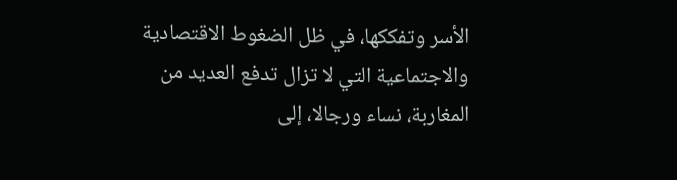الأسر وتفككها، في ظل الضغوط الاقتصادية والاجتماعية التي لا تزال تدفع العديد من المغاربة، نساء ورجالا، إلى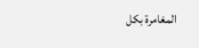المغامرة بكل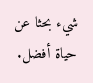شيء بحثا عن حياة أفضل.